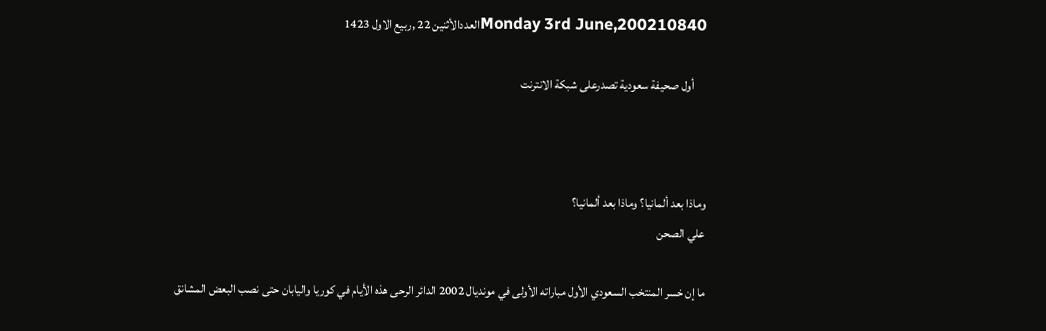Monday 3rd June,200210840العددالأثنين 22 ,ربيع الاول 1423

     أول صحيفة سعودية تصدرعلى شبكة الانترنت



وماذا بعد ألمانيا؟ وماذا بعد ألمانيا؟
علي الصحن

ما إن خسر المنتخب السعودي الأول مباراته الأولى في مونديال 2002 الدائر الرحى هذه الأيام في كوريا واليابان حتى نصب البعض المشانق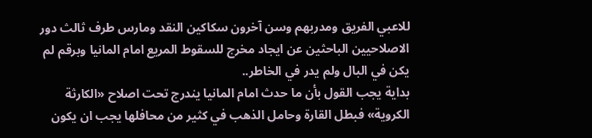للاعبي الفريق ومدربهم وسن آخرون سكاكين النقد ومارس طرف ثالث دور الاصلاحيين الباحثين عن ايجاد مخرج للسقوط المريع امام المانيا وبرقم لم يكن في البال ولم يدر في الخاطر..
بداية يجب القول بأن ما حدث امام المانيا يندرج تحت اصلاح «الكارثة الكروية» فبطل القارة وحامل الذهب في كثير من محافلها يجب ان يكون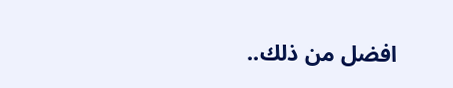افضل من ذلك..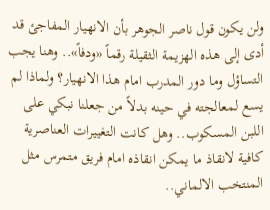ولن يكون قول ناصر الجوهر بأن الانهيار المفاجئ قد أدى إلى هذه الهزيمة الثقيلة رقماً «ودفاً».. وهنا يجب التساؤل وما دور المدرب امام هذا الانهيار؟ ولماذا لم يسع لمعالجته في حينه بدلاً من جعلنا نبكي على اللبن المسكوب.. وهل كانت التغييرات العناصرية كافية لانقاذ ما يمكن انقاذه امام فريق متمرس مثل المنتخب الالماني..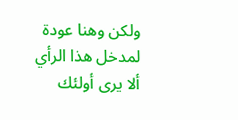ولكن وهنا عودة لمدخل هذا الرأي ألا يرى أولئك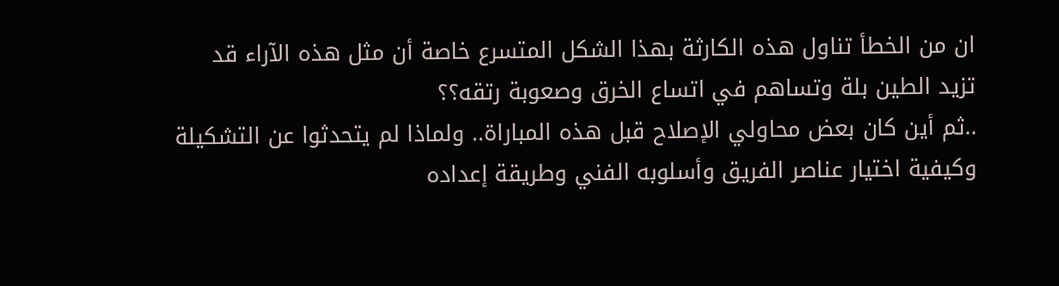ان من الخطأ تناول هذه الكارثة بهذا الشكل المتسرع خاصة أن مثل هذه الآراء قد تزيد الطين بلة وتساهم في اتساع الخرق وصعوبة رتقه؟؟
..ثم أين كان بعض محاولي الإصلاح قبل هذه المباراة.. ولماذا لم يتحدثوا عن التشكيلة وكيفية اختيار عناصر الفريق وأسلوبه الفني وطريقة إعداده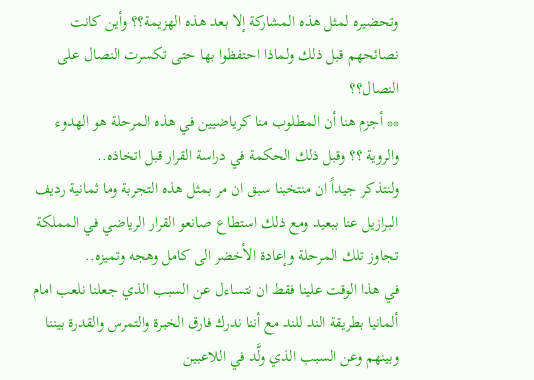وتحضيره لمثل هذه المشاركة إلا بعد هذه الهزيمة؟؟ وأين كانت نصائحهم قبل ذلك ولماذا احتفظوا بها حتى تكسرت النصال على النصال؟؟
** أجزم هنا أن المطلوب منا كرياضيين في هذه المرحلة هو الهدوء والروية ؟؟ وقبل ذلك الحكمة في دراسة القرار قبل اتخاذه..
ولنتذكر جيداً ان منتخبنا سبق ان مر بمثل هذه التجربة وما ثمانية رديف البرازيل عنا ببعيد ومع ذلك استطاع صانعو القرار الرياضي في المملكة تجاوز تلك المرحلة وإعادة الأخضر الى كامل وهجه وتميزه..
في هذا الوقت علينا فقط ان نتساءل عن السبب الذي جعلنا نلعب امام ألمانيا بطريقة الند للند مع أننا ندرك فارق الخبرة والتمرس والقدرة بيننا وبينهم وعن السبب الذي ولَّد في اللاعبين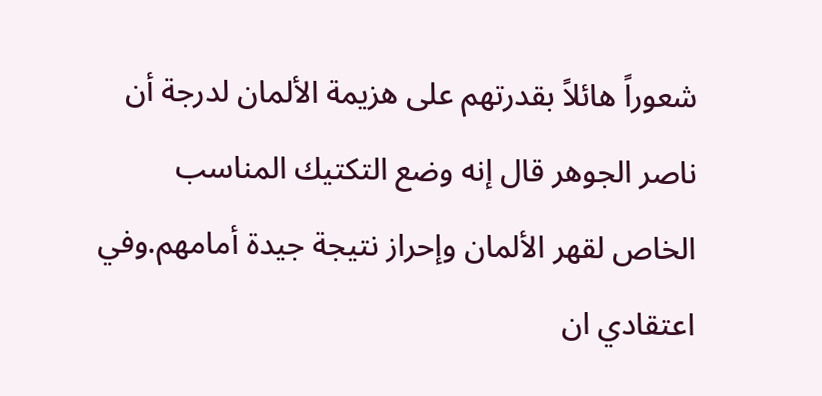شعوراً هائلاً بقدرتهم على هزيمة الألمان لدرجة أن ناصر الجوهر قال إنه وضع التكتيك المناسب الخاص لقهر الألمان وإحراز نتيجة جيدة أمامهم.وفي اعتقادي ان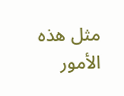مثل هذه الأمور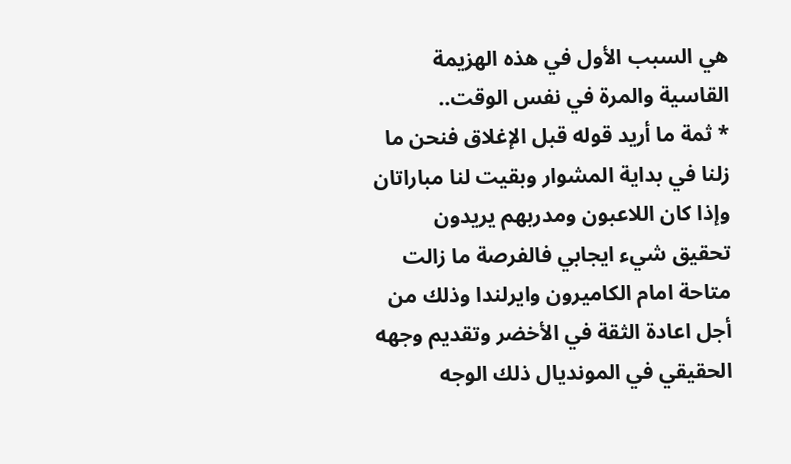هي السبب الأول في هذه الهزيمة القاسية والمرة في نفس الوقت..
* ثمة ما أريد قوله قبل الإغلاق فنحن ما زلنا في بداية المشوار وبقيت لنا مباراتان وإذا كان اللاعبون ومدربهم يريدون تحقيق شيء ايجابي فالفرصة ما زالت متاحة امام الكاميرون وايرلندا وذلك من أجل اعادة الثقة في الأخضر وتقديم وجهه الحقيقي في المونديال ذلك الوجه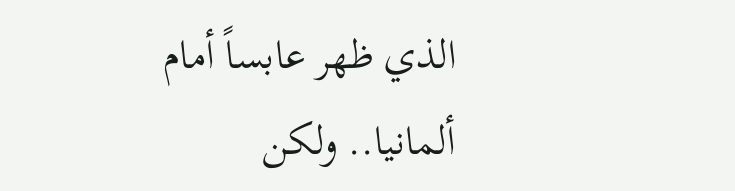الذي ظهر عابساً أمام ألمانيا.. ولكن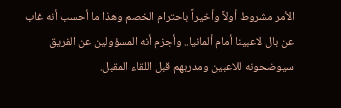الأمر مشروط أولاً وأخيراً باحترام الخصم وهذا ما أحسب أنه غاب عن بال لاعبينا أمام ألمانيا.. وأجزم أنه المسؤولين عن الفريق سيوضحونه للاعبين ومدربهم قبل اللقاء المقبل.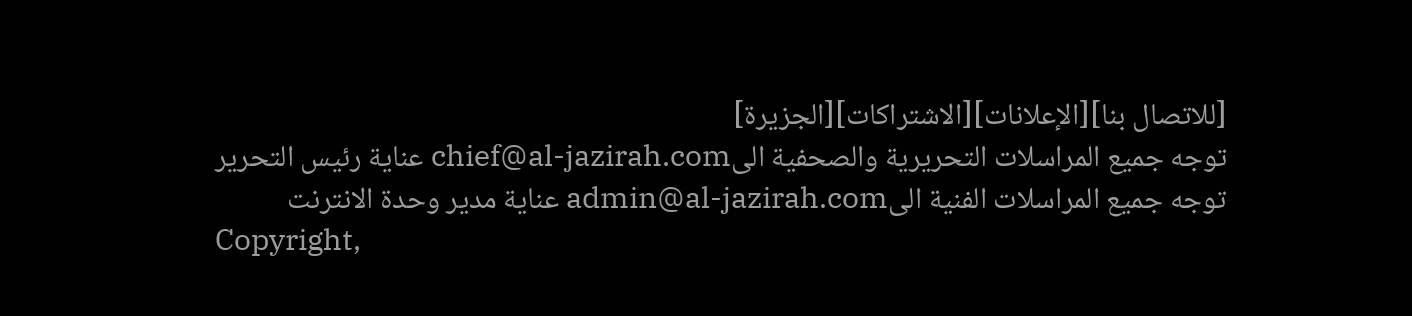[للاتصال بنا][الإعلانات][الاشتراكات][الجزيرة]
توجه جميع المراسلات التحريرية والصحفية الىchief@al-jazirah.com عناية رئيس التحرير
توجه جميع المراسلات الفنية الىadmin@al-jazirah.com عناية مدير وحدة الانترنت
Copyright,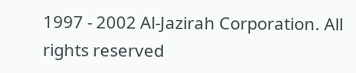1997 - 2002 Al-Jazirah Corporation. All rights reserved